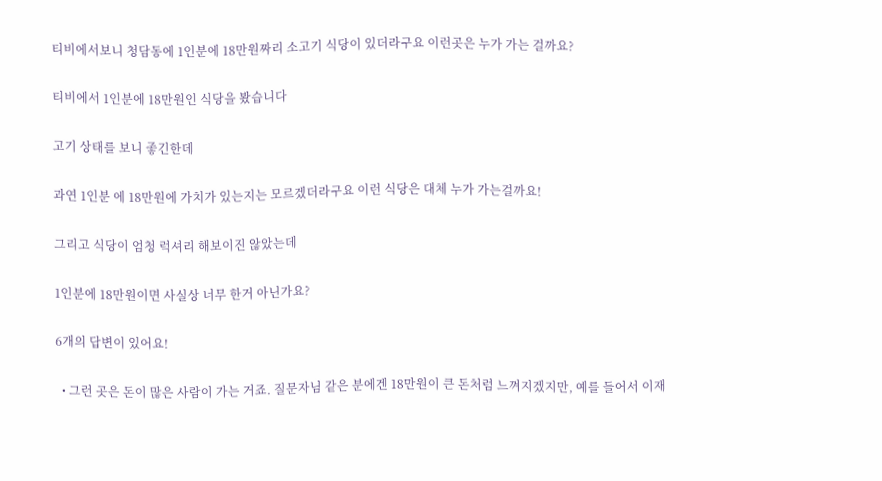티비에서보니 청담동에 1인분에 18만원짜리 소고기 식당이 있더라구요 이런곳은 누가 가는 걸까요?

티비에서 1인분에 18만원인 식당을 봤습니다

고기 상태를 보니 좋긴한데

과연 1인분 에 18만원에 가치가 있는지는 모르겠더라구요 이런 식당은 대체 누가 가는걸까요!

그리고 식당이 엄청 럭셔리 해보이진 않았는데

1인분에 18만원이면 사실상 너무 한거 아닌가요?

6개의 답변이 있어요!

  • 그런 곳은 돈이 많은 사람이 가는 거죠. 질문자님 같은 분에겐 18만원이 큰 돈처럼 느껴지겠지만, 예를 들어서 이재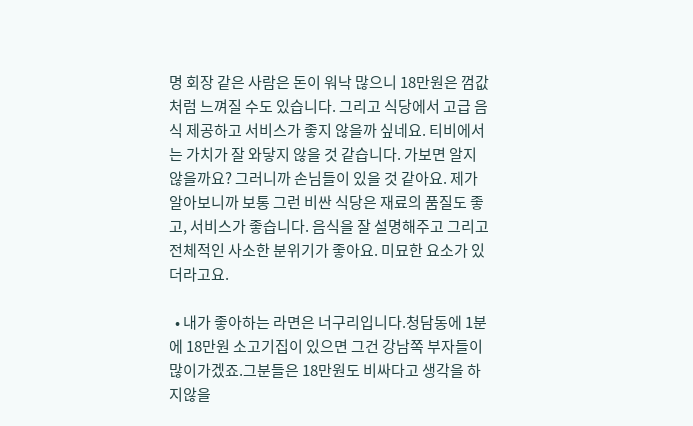명 회장 같은 사람은 돈이 워낙 많으니 18만원은 껌값처럼 느껴질 수도 있습니다. 그리고 식당에서 고급 음식 제공하고 서비스가 좋지 않을까 싶네요. 티비에서는 가치가 잘 와닿지 않을 것 같습니다. 가보면 알지 않을까요? 그러니까 손님들이 있을 것 같아요. 제가 알아보니까 보통 그런 비싼 식당은 재료의 품질도 좋고, 서비스가 좋습니다. 음식을 잘 설명해주고 그리고 전체적인 사소한 분위기가 좋아요. 미묘한 요소가 있더라고요.

  • 내가 좋아하는 라면은 너구리입니다.청담동에 1분에 18만원 소고기집이 있으면 그건 강남쪽 부자들이 많이가겠죠.그분들은 18만원도 비싸다고 생각을 하지않을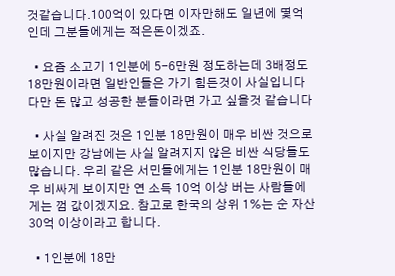것같습니다.100억이 있다면 이자만해도 일년에 몇억인데 그분들에게는 적은돈이겠죠.

  • 요즘 소고기 1인분에 5-6만원 정도하는데 3배정도 18만원이라면 일반인들은 가기 힘든것이 사실입니다 다만 돈 많고 성공한 분들이라면 가고 싶을것 같습니다

  • 사실 알려진 것은 1인분 18만원이 매우 비싼 것으로 보이지만 강남에는 사실 알려지지 않은 비싼 식당들도 많습니다. 우리 같은 서민들에게는 1인분 18만원이 매우 비싸게 보이지만 연 소득 10억 이상 버는 사람들에게는 껌 값이겠지요. 참고로 한국의 상위 1%는 순 자산 30억 이상이라고 합니다.

  • 1인분에 18만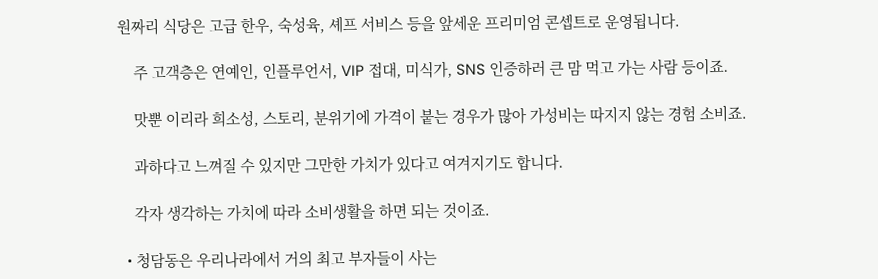원짜리 식당은 고급 한우, 숙성육, 셰프 서비스 등을 앞세운 프리미엄 콘셉트로 운영됩니다.

    주 고객층은 연예인, 인플루언서, VIP 접대, 미식가, SNS 인증하러 큰 맘 먹고 가는 사람 등이죠.

    맛뿐 이리라 희소성, 스토리, 분위기에 가격이 붙는 경우가 많아 가성비는 따지지 않는 경험 소비죠.

    과하다고 느껴질 수 있지만 그만한 가치가 있다고 여겨지기도 합니다.

    각자 생각하는 가치에 따라 소비생활을 하면 되는 것이죠.

  • 청담동은 우리나라에서 거의 최고 부자들이 사는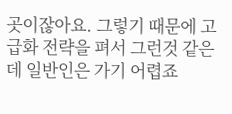곳이잖아요. 그렇기 때문에 고급화 전략을 펴서 그런것 같은데 일반인은 가기 어렵죠